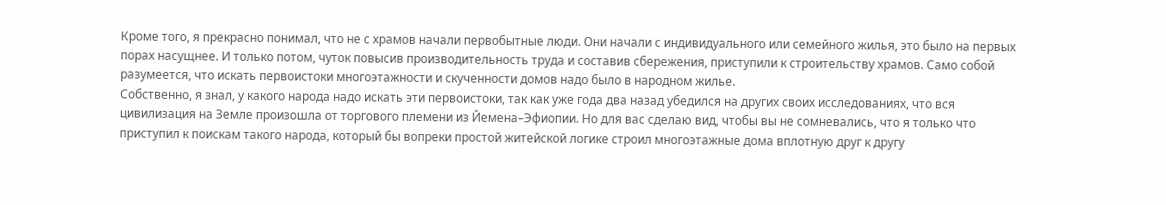Кроме того, я прекрасно понимал, что не с храмов начали первобытные люди. Они начали с индивидуального или семейного жилья, это было на первых порах насущнее. И только потом, чуток повысив производительность труда и составив сбережения, приступили к строительству храмов. Само собой разумеется, что искать первоистоки многоэтажности и скученности домов надо было в народном жилье.
Собственно, я знал, у какого народа надо искать эти первоистоки, так как уже года два назад убедился на других своих исследованиях, что вся цивилизация на Земле произошла от торгового племени из Йемена–Эфиопии. Но для вас сделаю вид, чтобы вы не сомневались, что я только что приступил к поискам такого народа, который бы вопреки простой житейской логике строил многоэтажные дома вплотную друг к другу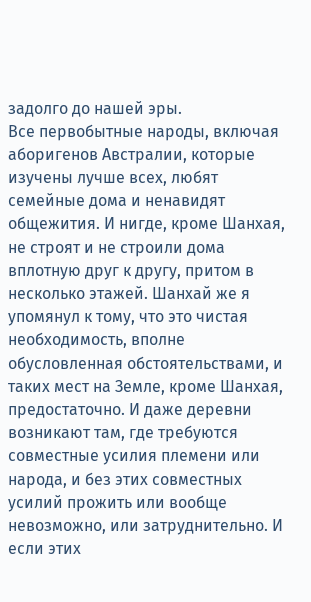задолго до нашей эры.
Все первобытные народы, включая аборигенов Австралии, которые изучены лучше всех, любят семейные дома и ненавидят общежития. И нигде, кроме Шанхая, не строят и не строили дома вплотную друг к другу, притом в несколько этажей. Шанхай же я упомянул к тому, что это чистая необходимость, вполне обусловленная обстоятельствами, и таких мест на Земле, кроме Шанхая, предостаточно. И даже деревни возникают там, где требуются совместные усилия племени или народа, и без этих совместных усилий прожить или вообще невозможно, или затруднительно. И если этих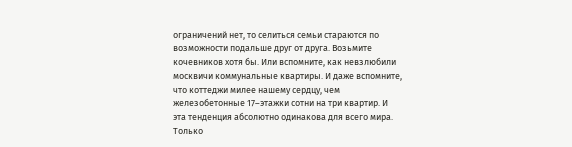ограничений нет, то селиться семьи стараются по возможности подальше друг от друга. Возьмите кочевников хотя бы. Или вспомните, как невзлюбили москвичи коммунальные квартиры. И даже вспомните, что коттеджи милее нашему сердцу, чем железобетонные 17–этажки сотни на три квартир. И эта тенденция абсолютно одинакова для всего мира. Только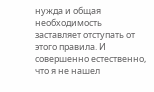нужда и общая необходимость заставляет отступать от этого правила. И совершенно естественно, что я не нашел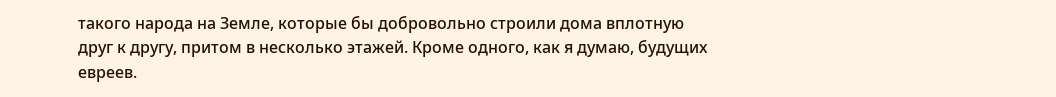такого народа на Земле, которые бы добровольно строили дома вплотную друг к другу, притом в несколько этажей. Кроме одного, как я думаю, будущих евреев.